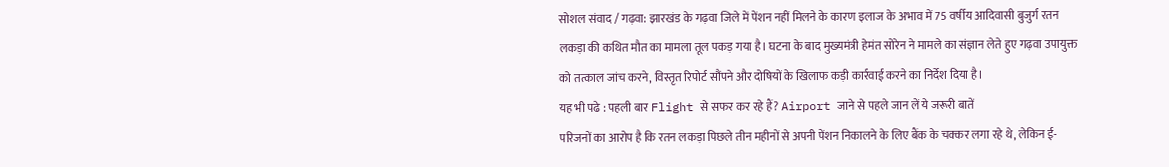सोशल संवाद / गढ़वा: झारखंड के गढ़वा जिले में पेंशन नहीं मिलने के कारण इलाज के अभाव में 75 वर्षीय आदिवासी बुजुर्ग रतन लकड़ा की कथित मौत का मामला तूल पकड़ गया है। घटना के बाद मुख्यमंत्री हेमंत सोरेन ने मामले का संज्ञान लेते हुए गढ़वा उपायुक्त को तत्काल जांच करने, विस्तृत रिपोर्ट सौंपने और दोषियों के खिलाफ कड़ी कार्रवाई करने का निर्देश दिया है।
यह भी पढे : पहली बार Flight से सफर कर रहे हैं? Airport जाने से पहले जान लें ये जरूरी बातें
परिजनों का आरोप है कि रतन लकड़ा पिछले तीन महीनों से अपनी पेंशन निकालने के लिए बैंक के चक्कर लगा रहे थे, लेकिन ई-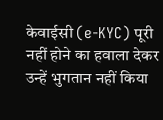केवाईसी (e-KYC) पूरी नहीं होने का हवाला देकर उन्हें भुगतान नहीं किया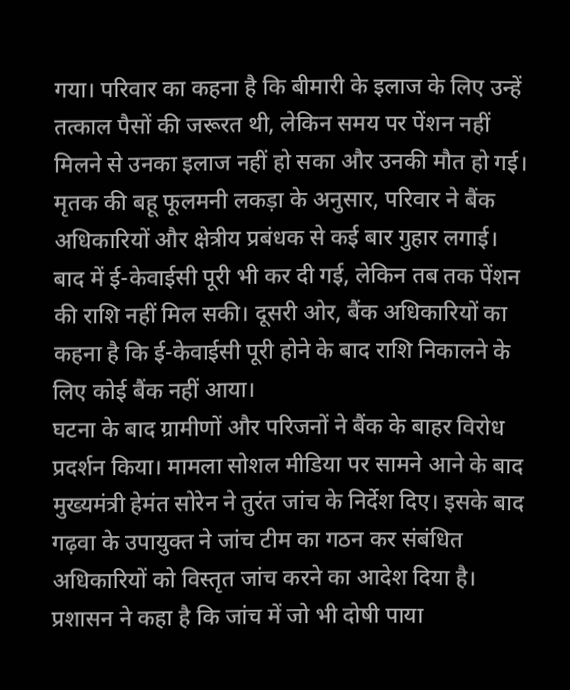गया। परिवार का कहना है कि बीमारी के इलाज के लिए उन्हें तत्काल पैसों की जरूरत थी, लेकिन समय पर पेंशन नहीं मिलने से उनका इलाज नहीं हो सका और उनकी मौत हो गई।
मृतक की बहू फूलमनी लकड़ा के अनुसार, परिवार ने बैंक अधिकारियों और क्षेत्रीय प्रबंधक से कई बार गुहार लगाई। बाद में ई-केवाईसी पूरी भी कर दी गई, लेकिन तब तक पेंशन की राशि नहीं मिल सकी। दूसरी ओर, बैंक अधिकारियों का कहना है कि ई-केवाईसी पूरी होने के बाद राशि निकालने के लिए कोई बैंक नहीं आया।
घटना के बाद ग्रामीणों और परिजनों ने बैंक के बाहर विरोध प्रदर्शन किया। मामला सोशल मीडिया पर सामने आने के बाद मुख्यमंत्री हेमंत सोरेन ने तुरंत जांच के निर्देश दिए। इसके बाद गढ़वा के उपायुक्त ने जांच टीम का गठन कर संबंधित अधिकारियों को विस्तृत जांच करने का आदेश दिया है। प्रशासन ने कहा है कि जांच में जो भी दोषी पाया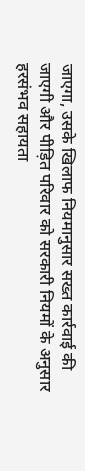जाएगा, उसके खिलाफ नियमानुसार सख्त कार्रवाई की जाएगी और पीड़ित परिवार को सरकारी नियमों के अनुसार हरसंभव सहायता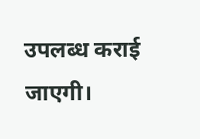उपलब्ध कराई जाएगी।